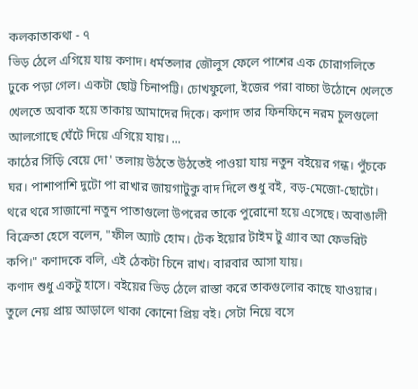কলকাতাকথা - ৭
ভিড় ঠেলে এগিয়ে যায় কণাদ। ধর্মতলার জৌলুস ফেলে পাশের এক চোরাগলিতে ঢুকে পড়া গেল। একটা ছোট্ট চিনাপট্টি। চোখফুলো, ইজের পরা বাচ্চা উঠোনে খেলতে খেলতে অবাক হয়ে তাকায় আমাদের দিকে। কণাদ তার ফিনফিনে নরম চুলগুলো আলগোছে ঘেঁটে দিয়ে এগিয়ে যায়। ...
কাঠের সিঁড়ি বেয়ে দো' তলায় উঠতে উঠতেই পাওয়া যায় নতুন বইয়ের গন্ধ। পুঁচকে ঘর। পাশাপাশি দুটো পা রাখার জায়গাটুকু বাদ দিলে শুধু বই, বড়-মেজো-ছোটো। থরে থরে সাজানো নতুন পাতাগুলো উপরের তাকে পুরোনো হয়ে এসেছে। অবাঙালী বিক্রেতা হেসে বলেন, "ফীল অ্যাট হোম। টেক ইয়োর টাইম টু গ্র্যাব আ ফেভরিট কপি।" কণাদকে বলি, এই ঠেকটা চিনে রাখ। বারবার আসা যায়।
কণাদ শুধু একটু হাসে। বইয়ের ভিড় ঠেলে রাস্তা করে তাকগুলোর কাছে যাওয়ার। তুলে নেয় প্রায় আড়ালে থাকা কোনো প্রিয় বই। সেটা নিয়ে বসে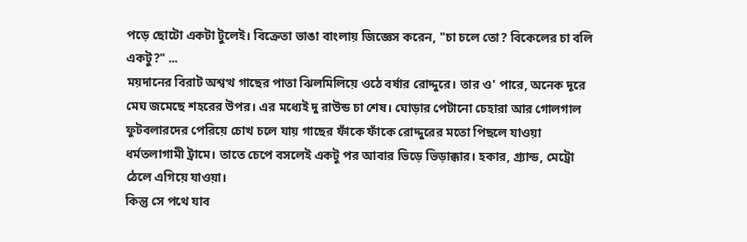পড়ে ছোটো একটা টুলেই। বিক্রেতা ভাঙা বাংলায় জিজ্ঞেস করেন, "চা চলে তো? বিকেলের চা বলি একটু?" ...
ময়দানের বিরাট অশ্বত্থ গাছের পাতা ঝিলমিলিয়ে ওঠে বর্ষার রোদ্দুরে। তার ও' পারে, অনেক দূরে মেঘ জমেছে শহরের উপর। এর মধ্যেই দু রাউন্ড চা শেষ। ঘোড়ার পেটানো চেহারা আর গোলগাল ফুটবলারদের পেরিয়ে চোখ চলে যায় গাছের ফাঁকে ফাঁকে রোদ্দুরের মতো পিছলে যাওয়া ধর্মতলাগামী ট্রামে। তাতে চেপে বসলেই একটু পর আবার ভিড়ে ভিড়াক্কার। হকার, গ্র্যান্ড, মেট্রো ঠেলে এগিয়ে যাওয়া।
কিন্তু সে পথে যাব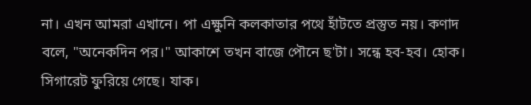না। এখন আমরা এখানে। পা এক্ষুনি কলকাতার পথে হাঁটতে প্রস্তুত নয়। কণাদ বলে, "অনেকদিন পর।" আকাশে তখন বাজে পৌনে ছ'টা। সন্ধে হব-হব। হোক। সিগারেট ফুরিয়ে গেছে। যাক।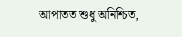আপাতত শুধু অনিশ্চিত,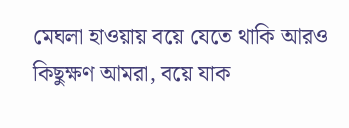মেঘলা হাওয়ায় বয়ে যেতে থাকি আরও কিছুক্ষণ আমরা, বয়ে যাক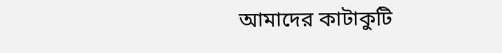আমাদের কাটাকুটি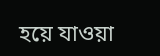হয়ে যাওয়া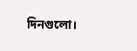দিনগুলো।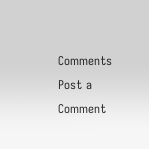Comments
Post a Comment